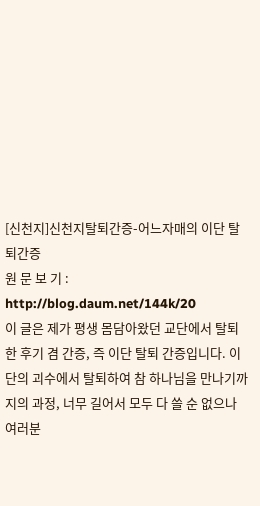[신천지]신천지탈퇴간증-어느자매의 이단 탈퇴간증
원 문 보 기 : http://blog.daum.net/144k/20
이 글은 제가 평생 몸담아왔던 교단에서 탈퇴한 후기 겸 간증, 즉 이단 탈퇴 간증입니다. 이단의 괴수에서 탈퇴하여 참 하나님을 만나기까지의 과정, 너무 길어서 모두 다 쓸 순 없으나 여러분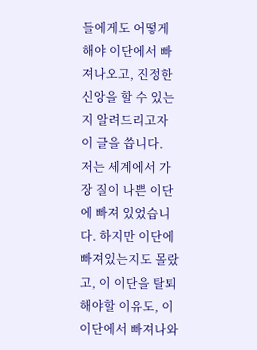들에게도 어떻게 해야 이단에서 빠져나오고, 진정한 신앙을 할 수 있는지 알려드리고자 이 글을 씁니다.
저는 세계에서 가장 질이 나쁜 이단에 빠져 있었습니다. 하지만 이단에 빠져있는지도 몰랐고, 이 이단을 탈퇴해야할 이유도, 이 이단에서 빠져나와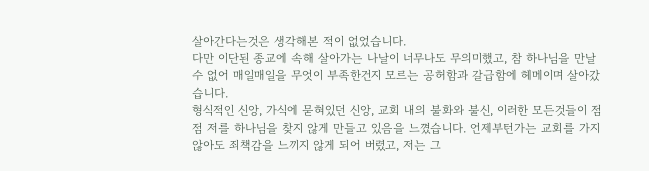살아간다는것은 생각해본 적이 없었습니다.
다만 이단된 종교에 속해 살아가는 나날이 너무나도 무의미했고, 참 하나님을 만날 수 없어 매일매일을 무엇이 부족한건지 모르는 공허함과 갈급함에 헤메이며 살아갔습니다.
형식적인 신앙, 가식에 묻혀있던 신앙, 교회 내의 불화와 불신, 이러한 모든것들이 점점 저를 하나님을 찾지 않게 만들고 있음을 느꼈습니다. 언제부턴가는 교회를 가지 않아도 죄책감을 느끼지 않게 되어 버렸고, 저는 그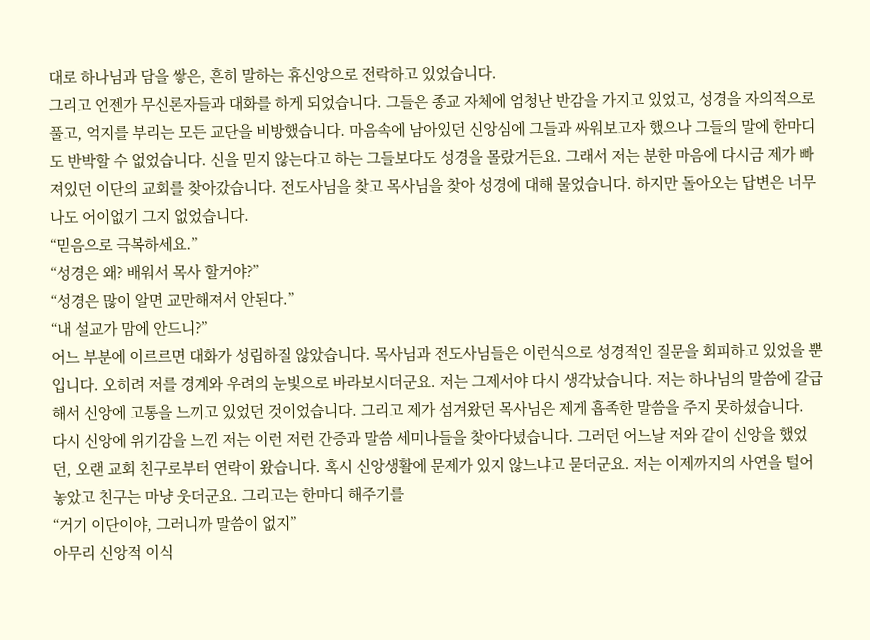대로 하나님과 담을 쌓은, 흔히 말하는 휴신앙으로 전락하고 있었습니다.
그리고 언젠가 무신론자들과 대화를 하게 되었습니다. 그들은 종교 자체에 엄청난 반감을 가지고 있었고, 성경을 자의적으로 풀고, 억지를 부리는 모든 교단을 비방했습니다. 마음속에 남아있던 신앙심에 그들과 싸워보고자 했으나 그들의 말에 한마디도 반박할 수 없었습니다. 신을 믿지 않는다고 하는 그들보다도 성경을 몰랐거든요. 그래서 저는 분한 마음에 다시금 제가 빠져있던 이단의 교회를 찾아갔습니다. 전도사님을 찾고 목사님을 찾아 성경에 대해 물었습니다. 하지만 돌아오는 답변은 너무나도 어이없기 그지 없었습니다.
“믿음으로 극복하세요.”
“성경은 왜? 배워서 목사 할거야?”
“성경은 많이 알면 교만해져서 안된다.”
“내 설교가 맘에 안드니?”
어느 부분에 이르르면 대화가 성립하질 않았습니다. 목사님과 전도사님들은 이런식으로 성경적인 질문을 회피하고 있었을 뿐입니다. 오히려 저를 경계와 우려의 눈빛으로 바라보시더군요. 저는 그제서야 다시 생각났습니다. 저는 하나님의 말씀에 갈급해서 신앙에 고통을 느끼고 있었던 것이었습니다. 그리고 제가 섬겨왔던 목사님은 제게 흡족한 말씀을 주지 못하셨습니다.
다시 신앙에 위기감을 느낀 저는 이런 저런 간증과 말씀 세미나들을 찾아다녔습니다. 그러던 어느날 저와 같이 신앙을 했었던, 오랜 교회 친구로부터 연락이 왔습니다. 혹시 신앙생활에 문제가 있지 않느냐고 묻더군요. 저는 이제까지의 사연을 털어놓았고 친구는 마냥 웃더군요. 그리고는 한마디 해주기를
“거기 이단이야, 그러니까 말씀이 없지”
아무리 신앙적 이식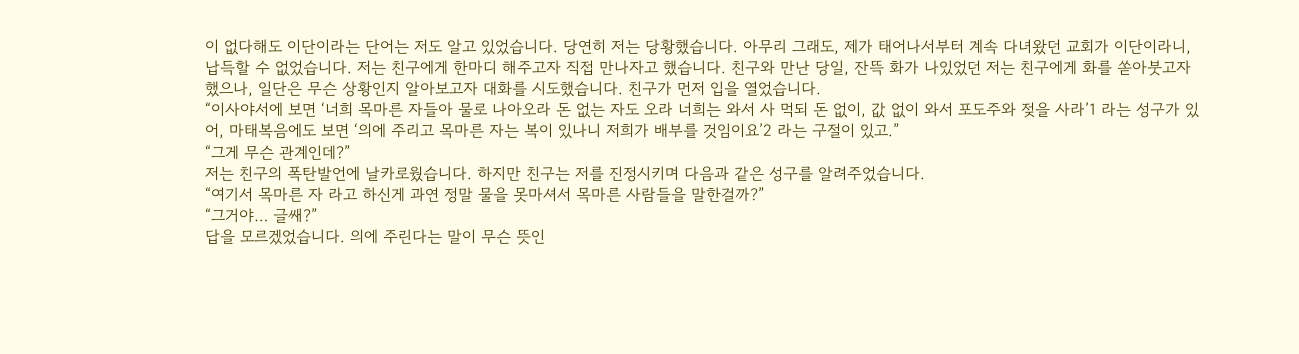이 없다해도 이단이라는 단어는 저도 알고 있었습니다. 당연히 저는 당황했습니다. 아무리 그래도, 제가 태어나서부터 계속 다녀왔던 교회가 이단이라니, 납득할 수 없었습니다. 저는 친구에게 한마디 해주고자 직접 만나자고 했습니다. 친구와 만난 당일, 잔뜩 화가 나있었던 저는 친구에게 화를 쏟아붓고자 했으나, 일단은 무슨 상황인지 알아보고자 대화를 시도했습니다. 친구가 먼저 입을 열었습니다.
“이사야서에 보면 ‘너희 목마른 자들아 물로 나아오라 돈 없는 자도 오라 너희는 와서 사 먹되 돈 없이, 값 없이 와서 포도주와 젖을 사라’1 라는 성구가 있어, 마태복음에도 보면 ‘의에 주리고 목마른 자는 복이 있나니 저희가 배부를 것임이요’2 라는 구절이 있고.”
“그게 무슨 관계인데?”
저는 친구의 폭탄발언에 날카로웠습니다. 하지만 친구는 저를 진정시키며 다음과 같은 성구를 알려주었습니다.
“여기서 목마른 자 라고 하신게 과연 정말 물을 못마셔서 목마른 사람들을 말한걸까?”
“그거야… 글쌔?”
답을 모르겠었습니다. 의에 주린다는 말이 무슨 뜻인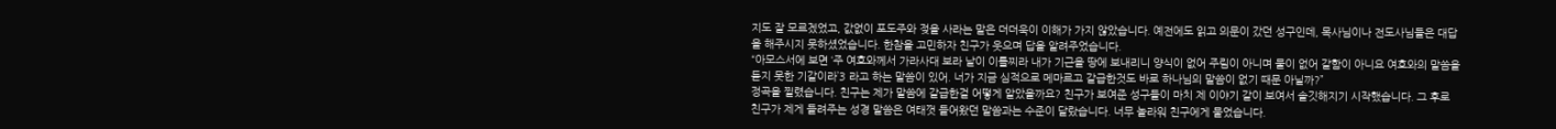지도 잘 모르겠었고, 값없이 포도주와 젖을 사라는 말은 더더욱이 이해가 가지 않았습니다. 예전에도 읽고 의문이 갔던 성구인데, 목사님이나 전도사님들은 대답을 해주시지 못하셨었습니다. 한참을 고민하자 친구가 웃으며 답을 알려주었습니다.
“아모스서에 보면 ‘주 여호와께서 가라사대 보라 날이 이를찌라 내가 기근을 땅에 보내리니 양식이 없어 주림이 아니며 물이 없어 갈함이 아니요 여호와의 말씀을 듣지 못한 기갈이라’3 라고 하는 말씀이 있어. 너가 지금 심적으로 메마르고 갈급한것도 바로 하나님의 말씀이 없기 때문 아닐까?”
정곡을 찔렸습니다. 친구는 제가 말씀에 갈급한걸 어떻게 알았을까요? 친구가 보여준 성구들이 마치 제 이야기 같이 보여서 솔깃해지기 시작했습니다. 그 후로 친구가 제게 들려주는 성경 말씀은 여태껏 들어왔던 말씀과는 수준이 달랐습니다. 너무 놀라워 친구에게 물었습니다.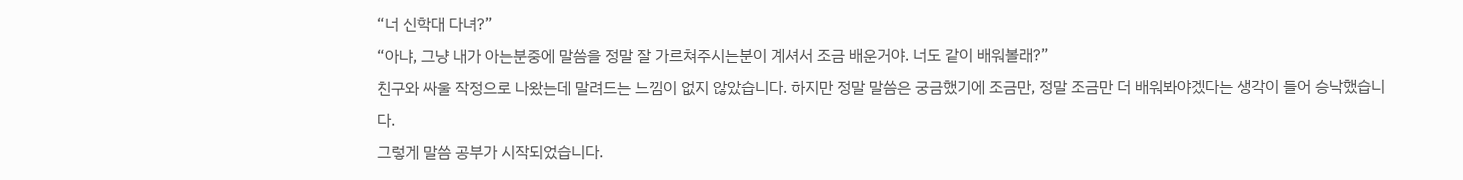“너 신학대 다녀?”
“아냐, 그냥 내가 아는분중에 말씀을 정말 잘 가르쳐주시는분이 계셔서 조금 배운거야. 너도 같이 배워볼래?”
친구와 싸울 작정으로 나왔는데 말려드는 느낌이 없지 않았습니다. 하지만 정말 말씀은 궁금했기에 조금만, 정말 조금만 더 배워봐야겠다는 생각이 들어 승낙했습니다.
그렇게 말씀 공부가 시작되었습니다.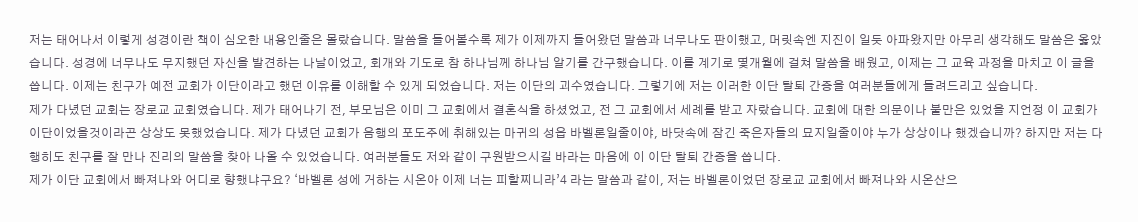저는 태어나서 이렇게 성경이란 책이 심오한 내용인줄은 몰랐습니다. 말씀을 들어볼수록 제가 이제까지 들어왔던 말씀과 너무나도 판이했고, 머릿속엔 지진이 일듯 아파왔지만 아무리 생각해도 말씀은 옳았습니다. 성경에 너무나도 무지했던 자신을 발견하는 나날이었고, 회개와 기도로 참 하나님께 하나님 알기를 간구했습니다. 이를 계기로 몇개월에 걸쳐 말씀을 배웠고, 이제는 그 교육 과정을 마치고 이 글을 씁니다. 이제는 친구가 예전 교회가 이단이라고 했던 이유를 이해할 수 있게 되었습니다. 저는 이단의 괴수였습니다. 그렇기에 저는 이러한 이단 탈퇴 간증을 여러분들에게 들려드리고 싶습니다.
제가 다녔던 교회는 장로교 교회였습니다. 제가 태어나기 전, 부모님은 이미 그 교회에서 결혼식을 하셨었고, 전 그 교회에서 세례를 받고 자랐습니다. 교회에 대한 의문이나 불만은 있었을 지언정 이 교회가 이단이었을것이라곤 상상도 못했었습니다. 제가 다녔던 교회가 음행의 포도주에 취해있는 마귀의 성읍 바벨론일줄이야, 바닷속에 잠긴 죽은자들의 묘지일줄이야 누가 상상이나 했겠습니까? 하지만 저는 다행히도 친구를 잘 만나 진리의 말씀을 찾아 나올 수 있었습니다. 여러분들도 저와 같이 구원받으시길 바라는 마음에 이 이단 탈퇴 간증을 씁니다.
제가 이단 교회에서 빠져나와 어디로 향했냐구요? ‘바벨론 성에 거하는 시온아 이제 너는 피할찌니라’4 라는 말씀과 같이, 저는 바벨론이었던 장로교 교회에서 빠져나와 시온산으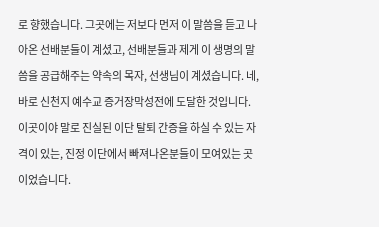로 향했습니다. 그곳에는 저보다 먼저 이 말씀을 듣고 나아온 선배분들이 계셨고, 선배분들과 제게 이 생명의 말씀을 공급해주는 약속의 목자, 선생님이 계셨습니다. 네, 바로 신천지 예수교 증거장막성전에 도달한 것입니다. 이곳이야 말로 진실된 이단 탈퇴 간증을 하실 수 있는 자격이 있는, 진정 이단에서 빠져나온분들이 모여있는 곳이었습니다.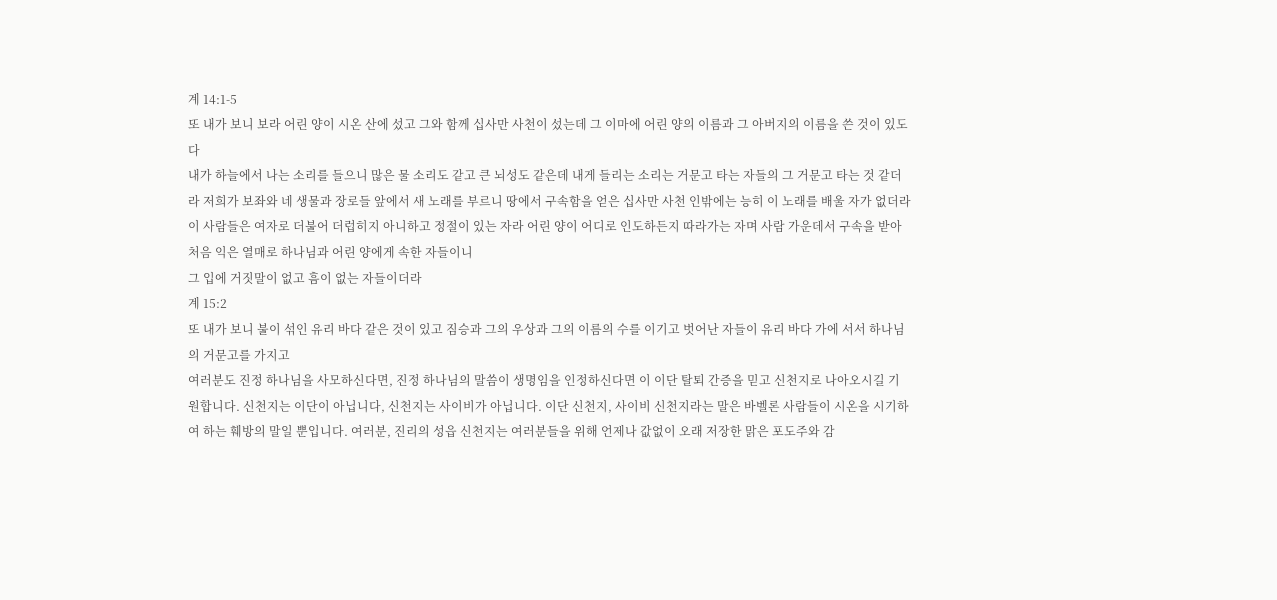계 14:1-5
또 내가 보니 보라 어린 양이 시온 산에 섰고 그와 함께 십사만 사천이 섰는데 그 이마에 어린 양의 이름과 그 아버지의 이름을 쓴 것이 있도다
내가 하늘에서 나는 소리를 들으니 많은 물 소리도 같고 큰 뇌성도 같은데 내게 들리는 소리는 거문고 타는 자들의 그 거문고 타는 것 같더라 저희가 보좌와 네 생물과 장로들 앞에서 새 노래를 부르니 땅에서 구속함을 얻은 십사만 사천 인밖에는 능히 이 노래를 배울 자가 없더라
이 사람들은 여자로 더불어 더럽히지 아니하고 정절이 있는 자라 어린 양이 어디로 인도하든지 따라가는 자며 사람 가운데서 구속을 받아 처음 익은 열매로 하나님과 어린 양에게 속한 자들이니
그 입에 거짓말이 없고 흠이 없는 자들이더라
계 15:2
또 내가 보니 불이 섞인 유리 바다 같은 것이 있고 짐승과 그의 우상과 그의 이름의 수를 이기고 벗어난 자들이 유리 바다 가에 서서 하나님의 거문고를 가지고
여러분도 진정 하나님을 사모하신다면, 진정 하나님의 말씀이 생명임을 인정하신다면 이 이단 탈퇴 간증을 믿고 신천지로 나아오시길 기원합니다. 신천지는 이단이 아닙니다, 신천지는 사이비가 아닙니다. 이단 신천지, 사이비 신천지라는 말은 바벨론 사람들이 시온을 시기하여 하는 훼방의 말일 뿐입니다. 여러분, 진리의 성읍 신천지는 여러분들을 위해 언제나 값없이 오래 저장한 맑은 포도주와 감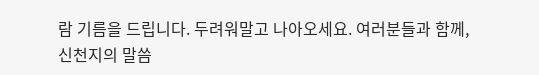람 기름을 드립니다. 두려워말고 나아오세요. 여러분들과 함께, 신천지의 말씀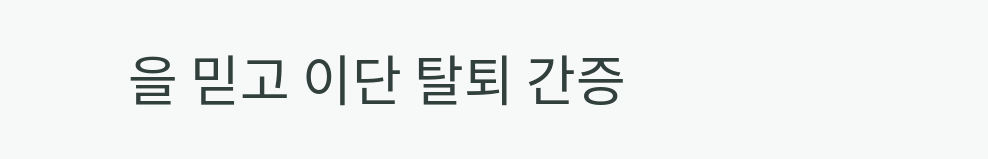을 믿고 이단 탈퇴 간증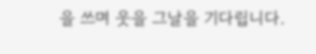을 쓰며 웃을 그날을 기다립니다.